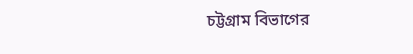চট্টগ্রাম বিভাগের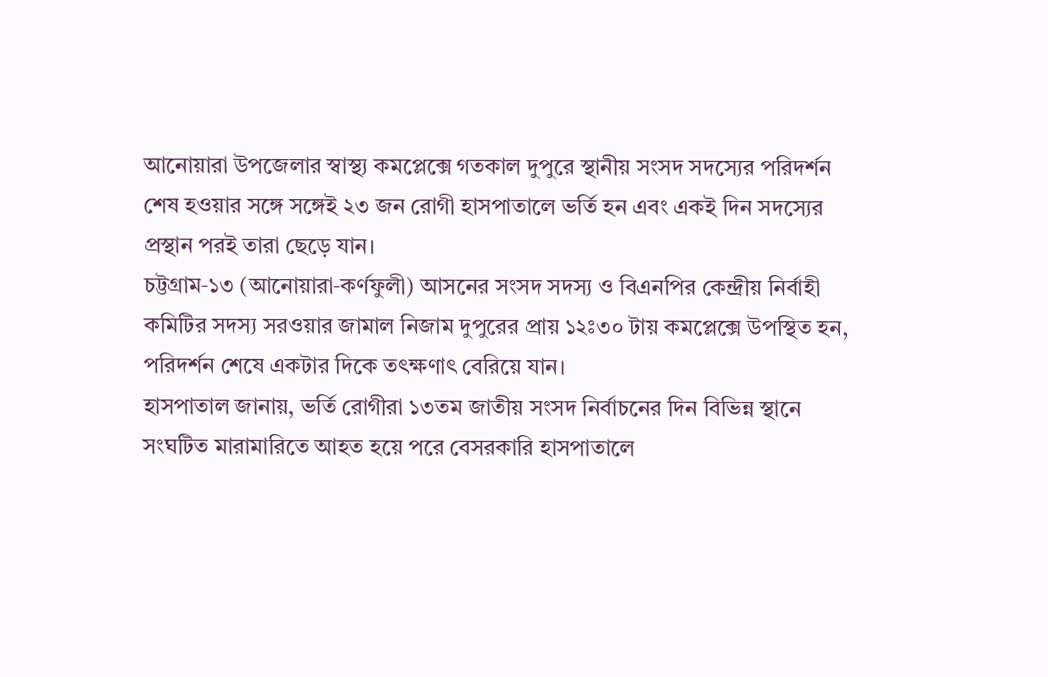আনোয়ারা উপজেলার স্বাস্থ্য কমপ্লেক্সে গতকাল দুপুরে স্থানীয় সংসদ সদস্যের পরিদর্শন শেষ হওয়ার সঙ্গে সঙ্গেই ২৩ জন রোগী হাসপাতালে ভর্তি হন এবং একই দিন সদস্যের প্রস্থান পরই তারা ছেড়ে যান।
চট্টগ্রাম‑১৩ (আনোয়ারা‑কর্ণফুলী) আসনের সংসদ সদস্য ও বিএনপির কেন্দ্রীয় নির্বাহী কমিটির সদস্য সরওয়ার জামাল নিজাম দুপুরের প্রায় ১২ঃ৩০ টায় কমপ্লেক্সে উপস্থিত হন, পরিদর্শন শেষে একটার দিকে তৎক্ষণাৎ বেরিয়ে যান।
হাসপাতাল জানায়, ভর্তি রোগীরা ১৩তম জাতীয় সংসদ নির্বাচনের দিন বিভিন্ন স্থানে সংঘটিত মারামারিতে আহত হয়ে পরে বেসরকারি হাসপাতালে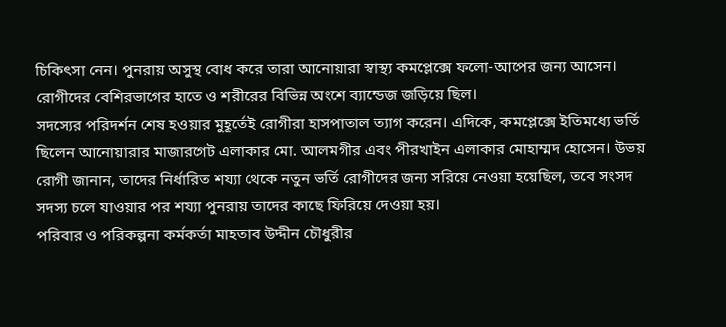চিকিৎসা নেন। পুনরায় অসুস্থ বোধ করে তারা আনোয়ারা স্বাস্থ্য কমপ্লেক্সে ফলো‑আপের জন্য আসেন। রোগীদের বেশিরভাগের হাতে ও শরীরের বিভিন্ন অংশে ব্যান্ডেজ জড়িয়ে ছিল।
সদস্যের পরিদর্শন শেষ হওয়ার মুহূর্তেই রোগীরা হাসপাতাল ত্যাগ করেন। এদিকে, কমপ্লেক্সে ইতিমধ্যে ভর্তি ছিলেন আনোয়ারার মাজারগেট এলাকার মো. আলমগীর এবং পীরখাইন এলাকার মোহাম্মদ হোসেন। উভয় রোগী জানান, তাদের নির্ধারিত শয্যা থেকে নতুন ভর্তি রোগীদের জন্য সরিয়ে নেওয়া হয়েছিল, তবে সংসদ সদস্য চলে যাওয়ার পর শয্যা পুনরায় তাদের কাছে ফিরিয়ে দেওয়া হয়।
পরিবার ও পরিকল্পনা কর্মকর্তা মাহতাব উদ্দীন চৌধুরীর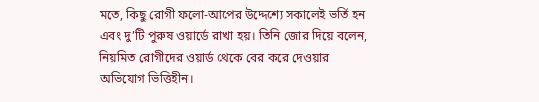মতে, কিছু রোগী ফলো‑আপের উদ্দেশ্যে সকালেই ভর্তি হন এবং দু’টি পুরুষ ওয়ার্ডে রাখা হয়। তিনি জোর দিয়ে বলেন, নিয়মিত রোগীদের ওয়ার্ড থেকে বের করে দেওয়ার অভিযোগ ভিত্তিহীন।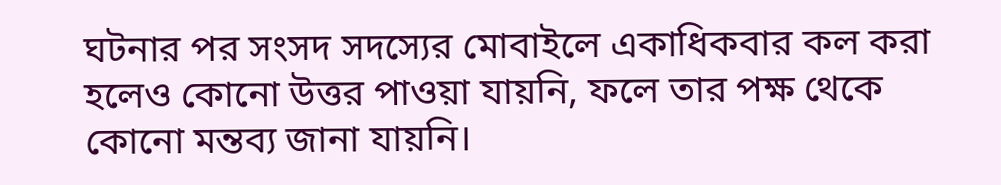ঘটনার পর সংসদ সদস্যের মোবাইলে একাধিকবার কল করা হলেও কোনো উত্তর পাওয়া যায়নি, ফলে তার পক্ষ থেকে কোনো মন্তব্য জানা যায়নি।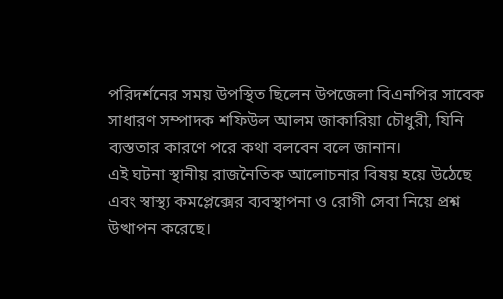পরিদর্শনের সময় উপস্থিত ছিলেন উপজেলা বিএনপির সাবেক সাধারণ সম্পাদক শফিউল আলম জাকারিয়া চৌধুরী, যিনি ব্যস্ততার কারণে পরে কথা বলবেন বলে জানান।
এই ঘটনা স্থানীয় রাজনৈতিক আলোচনার বিষয় হয়ে উঠেছে এবং স্বাস্থ্য কমপ্লেক্সের ব্যবস্থাপনা ও রোগী সেবা নিয়ে প্রশ্ন উত্থাপন করেছে।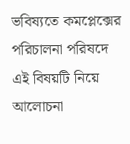ভবিষ্যতে কমপ্লেক্সের পরিচালনা পরিষদে এই বিষয়টি নিয়ে আলোচনা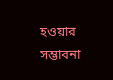হওয়ার সম্ভাবনা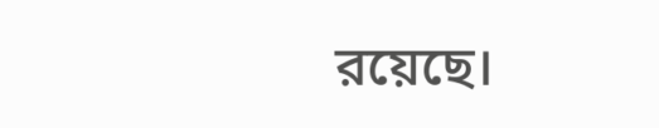রয়েছে।